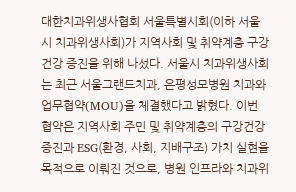대한치과위생사협회 서울특별시회(이하 서울시 치과위생사회)가 지역사회 및 취약계층 구강건강 증진을 위해 나섰다. 서울시 치과위생사회는 최근 서울그랜드치과, 은평성모병원 치과와 업무협약(MOU)을 체결했다고 밝혔다. 이번 협약은 지역사회 주민 및 취약계층의 구강건강 증진과 ESG(환경, 사회, 지배구조) 가치 실현을 목적으로 이뤄진 것으로, 병원 인프라와 치과위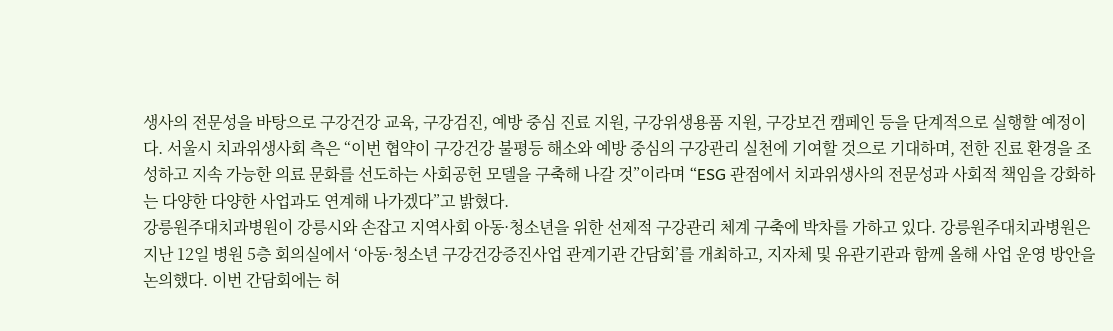생사의 전문성을 바탕으로 구강건강 교육, 구강검진, 예방 중심 진료 지원, 구강위생용품 지원, 구강보건 캠페인 등을 단계적으로 실행할 예정이다. 서울시 치과위생사회 측은 “이번 협약이 구강건강 불평등 해소와 예방 중심의 구강관리 실천에 기여할 것으로 기대하며, 전한 진료 환경을 조성하고 지속 가능한 의료 문화를 선도하는 사회공헌 모델을 구축해 나갈 것”이라며 “ESG 관점에서 치과위생사의 전문성과 사회적 책임을 강화하는 다양한 다양한 사업과도 연계해 나가겠다”고 밝혔다.
강릉원주대치과병원이 강릉시와 손잡고 지역사회 아동·청소년을 위한 선제적 구강관리 체계 구축에 박차를 가하고 있다. 강릉원주대치과병원은 지난 12일 병원 5층 회의실에서 ‘아동·청소년 구강건강증진사업 관계기관 간담회’를 개최하고, 지자체 및 유관기관과 함께 올해 사업 운영 방안을 논의했다. 이번 간담회에는 허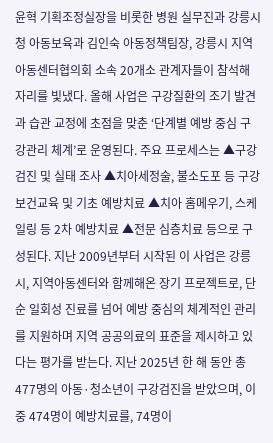윤혁 기획조정실장을 비롯한 병원 실무진과 강릉시청 아동보육과 김인숙 아동정책팀장, 강릉시 지역아동센터협의회 소속 20개소 관계자들이 참석해 자리를 빛냈다. 올해 사업은 구강질환의 조기 발견과 습관 교정에 초점을 맞춘 ‘단계별 예방 중심 구강관리 체계’로 운영된다. 주요 프로세스는 ▲구강검진 및 실태 조사 ▲치아세정술, 불소도포 등 구강보건교육 및 기초 예방치료 ▲치아 홈메우기, 스케일링 등 2차 예방치료 ▲전문 심층치료 등으로 구성된다. 지난 2009년부터 시작된 이 사업은 강릉시, 지역아동센터와 함께해온 장기 프로젝트로, 단순 일회성 진료를 넘어 예방 중심의 체계적인 관리를 지원하며 지역 공공의료의 표준을 제시하고 있다는 평가를 받는다. 지난 2025년 한 해 동안 총 477명의 아동·청소년이 구강검진을 받았으며, 이 중 474명이 예방치료를, 74명이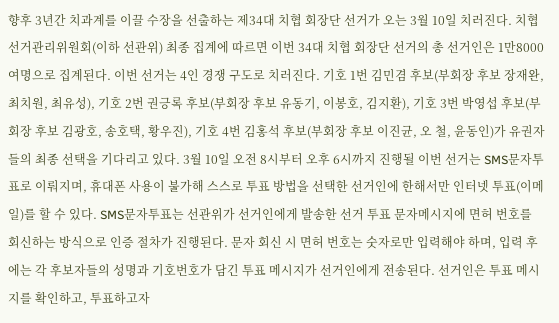향후 3년간 치과계를 이끌 수장을 선출하는 제34대 치협 회장단 선거가 오는 3월 10일 치러진다. 치협 선거관리위원회(이하 선관위) 최종 집계에 따르면 이번 34대 치협 회장단 선거의 총 선거인은 1만8000여명으로 집계된다. 이번 선거는 4인 경쟁 구도로 치러진다. 기호 1번 김민겸 후보(부회장 후보 장재완, 최치원, 최유성), 기호 2번 권긍록 후보(부회장 후보 유동기, 이봉호, 김지환), 기호 3번 박영섭 후보(부회장 후보 김광호, 송호택, 황우진), 기호 4번 김홍석 후보(부회장 후보 이진균, 오 철, 윤동인)가 유권자들의 최종 선택을 기다리고 있다. 3월 10일 오전 8시부터 오후 6시까지 진행될 이번 선거는 SMS문자투표로 이뤄지며, 휴대폰 사용이 불가해 스스로 투표 방법을 선택한 선거인에 한해서만 인터넷 투표(이메일)를 할 수 있다. SMS문자투표는 선관위가 선거인에게 발송한 선거 투표 문자메시지에 면허 번호를 회신하는 방식으로 인증 절차가 진행된다. 문자 회신 시 면허 번호는 숫자로만 입력해야 하며, 입력 후에는 각 후보자들의 성명과 기호번호가 담긴 투표 메시지가 선거인에게 전송된다. 선거인은 투표 메시지를 확인하고, 투표하고자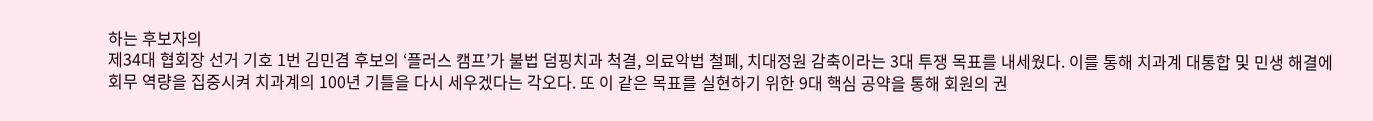하는 후보자의
제34대 협회장 선거 기호 1번 김민겸 후보의 ‘플러스 캠프’가 불법 덤핑치과 척결, 의료악법 철폐, 치대정원 감축이라는 3대 투쟁 목표를 내세웠다. 이를 통해 치과계 대통합 및 민생 해결에 회무 역량을 집중시켜 치과계의 100년 기틀을 다시 세우겠다는 각오다. 또 이 같은 목표를 실현하기 위한 9대 핵심 공약을 통해 회원의 권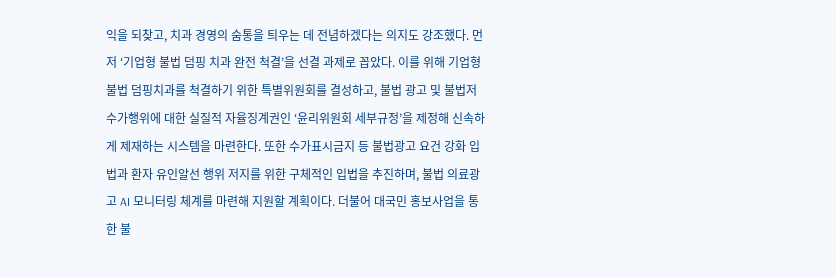익을 되찾고, 치과 경영의 숨통을 틔우는 데 전념하겠다는 의지도 강조했다. 먼저 ‘기업형 불법 덤핑 치과 완전 척결’을 선결 과제로 꼽았다. 이를 위해 기업형 불법 덤핑치과를 척결하기 위한 특별위원회를 결성하고, 불법 광고 및 불법저수가행위에 대한 실질적 자율징계권인 ‘윤리위원회 세부규정’을 제정해 신속하게 제재하는 시스템을 마련한다. 또한 수가표시금지 등 불법광고 요건 강화 입법과 환자 유인알선 행위 저지를 위한 구체적인 입법을 추진하며, 불법 의료광고 AI 모니터링 체계를 마련해 지원할 계획이다. 더불어 대국민 홍보사업을 통한 불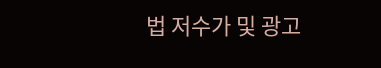법 저수가 및 광고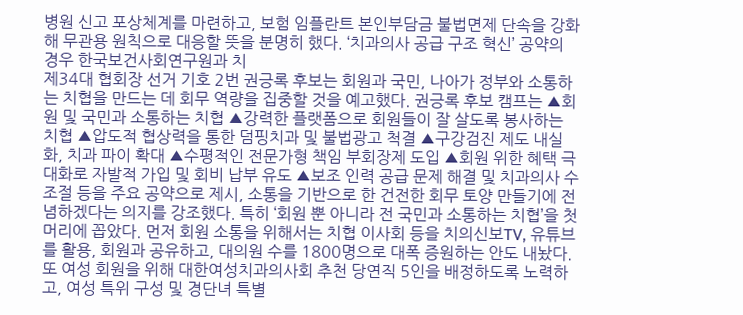병원 신고 포상체계를 마련하고, 보험 임플란트 본인부담금 불법면제 단속을 강화해 무관용 원칙으로 대응할 뜻을 분명히 했다. ‘치과의사 공급 구조 혁신’ 공약의 경우 한국보건사회연구원과 치
제34대 협회장 선거 기호 2번 권긍록 후보는 회원과 국민, 나아가 정부와 소통하는 치협을 만드는 데 회무 역량을 집중할 것을 예고했다. 권긍록 후보 캠프는 ▲회원 및 국민과 소통하는 치협 ▲강력한 플랫폼으로 회원들이 잘 살도록 봉사하는 치협 ▲압도적 협상력을 통한 덤핑치과 및 불법광고 척결 ▲구강검진 제도 내실화, 치과 파이 확대 ▲수평적인 전문가형 책임 부회장제 도입 ▲회원 위한 혜택 극대화로 자발적 가입 및 회비 납부 유도 ▲보조 인력 공급 문제 해결 및 치과의사 수 조절 등을 주요 공약으로 제시, 소통을 기반으로 한 건전한 회무 토양 만들기에 전념하겠다는 의지를 강조했다. 특히 ‘회원 뿐 아니라 전 국민과 소통하는 치협’을 첫머리에 꼽았다. 먼저 회원 소통을 위해서는 치협 이사회 등을 치의신보TV, 유튜브를 활용, 회원과 공유하고, 대의원 수를 1800명으로 대폭 증원하는 안도 내놨다. 또 여성 회원을 위해 대한여성치과의사회 추천 당연직 5인을 배정하도록 노력하고, 여성 특위 구성 및 경단녀 특별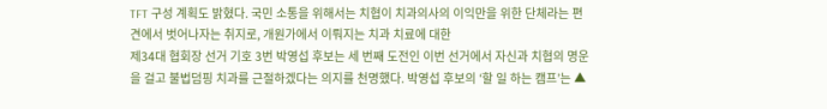TFT 구성 계획도 밝혔다. 국민 소통을 위해서는 치협이 치과의사의 이익만을 위한 단체라는 편견에서 벗어나자는 취지로, 개원가에서 이뤄지는 치과 치료에 대한
제34대 협회장 선거 기호 3번 박영섭 후보는 세 번째 도전인 이번 선거에서 자신과 치협의 명운을 걸고 불법덤핑 치과를 근절하겠다는 의지를 천명했다. 박영섭 후보의 ‘할 일 하는 캠프’는 ▲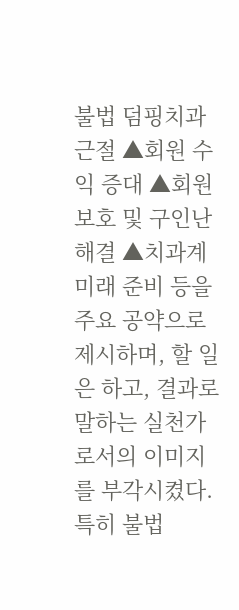불법 덤핑치과 근절 ▲회원 수익 증대 ▲회원 보호 및 구인난 해결 ▲치과계 미래 준비 등을 주요 공약으로 제시하며, 할 일은 하고, 결과로 말하는 실천가로서의 이미지를 부각시켰다. 특히 불법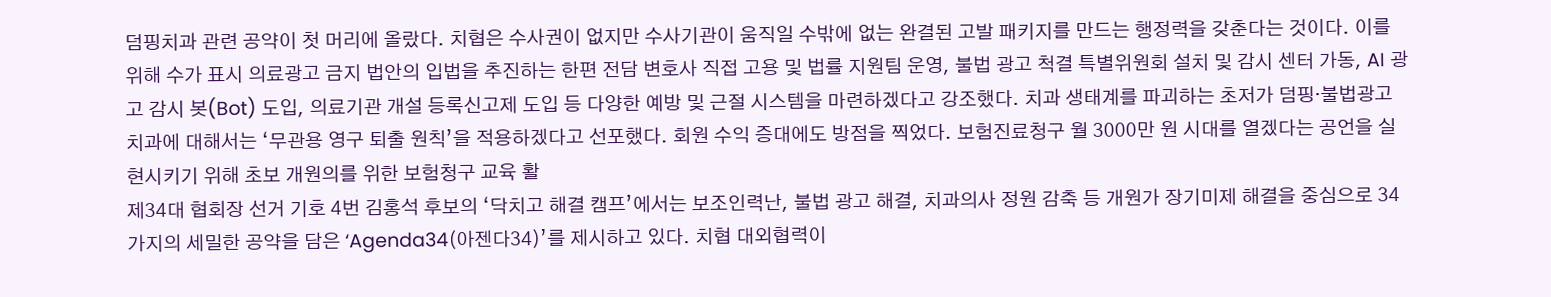덤핑치과 관련 공약이 첫 머리에 올랐다. 치협은 수사권이 없지만 수사기관이 움직일 수밖에 없는 완결된 고발 패키지를 만드는 행정력을 갖춘다는 것이다. 이를 위해 수가 표시 의료광고 금지 법안의 입법을 추진하는 한편 전담 변호사 직접 고용 및 법률 지원팀 운영, 불법 광고 척결 특별위원회 설치 및 감시 센터 가동, AI 광고 감시 봇(Bot) 도입, 의료기관 개설 등록신고제 도입 등 다양한 예방 및 근절 시스템을 마련하겠다고 강조했다. 치과 생태계를 파괴하는 초저가 덤핑·불법광고 치과에 대해서는 ‘무관용 영구 퇴출 원칙’을 적용하겠다고 선포했다. 회원 수익 증대에도 방점을 찍었다. 보험진료청구 월 3000만 원 시대를 열겠다는 공언을 실현시키기 위해 초보 개원의를 위한 보험청구 교육 활
제34대 협회장 선거 기호 4번 김홍석 후보의 ‘닥치고 해결 캠프’에서는 보조인력난, 불법 광고 해결, 치과의사 정원 감축 등 개원가 장기미제 해결을 중심으로 34가지의 세밀한 공약을 담은 ‘Agenda34(아젠다34)’를 제시하고 있다. 치협 대외협력이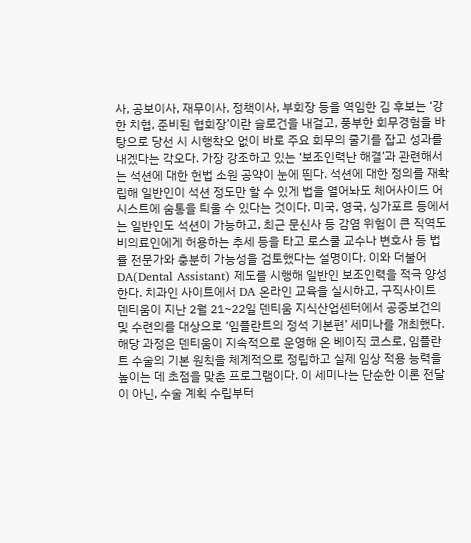사, 공보이사, 재무이사, 정책이사, 부회장 등을 역임한 김 후보는 ‘강한 치협, 준비된 협회장’이란 슬로건을 내걸고, 풍부한 회무경험을 바탕으로 당선 시 시행착오 없이 바로 주요 회무의 줄기를 잡고 성과를 내겠다는 각오다. 가장 강조하고 있는 ‘보조인력난 해결’과 관련해서는 석션에 대한 헌법 소원 공약이 눈에 띈다. 석션에 대한 정의를 재확립해 일반인이 석션 정도만 할 수 있게 법을 열어놔도 체어사이드 어시스트에 숨통을 틔울 수 있다는 것이다. 미국, 영국, 싱가포르 등에서는 일반인도 석션이 가능하고, 최근 문신사 등 감염 위험이 큰 직역도 비의료인에게 허용하는 추세 등을 타고 로스쿨 교수나 변호사 등 법률 전문가와 충분히 가능성을 검토했다는 설명이다. 이와 더불어 DA(Dental Assistant) 제도를 시행해 일반인 보조인력을 적극 양성한다. 치과인 사이트에서 DA 온라인 교육을 실시하고, 구직사이트
덴티움이 지난 2월 21~22일 덴티움 지식산업센터에서 공중보건의 및 수련의를 대상으로 ‘임플란트의 정석 기본편’ 세미나를 개최했다. 해당 과정은 덴티움이 지속적으로 운영해 온 베이직 코스로, 임플란트 수술의 기본 원칙을 체계적으로 정립하고 실제 임상 적용 능력을 높이는 데 초점을 맞춘 프로그램이다. 이 세미나는 단순한 이론 전달이 아닌, 수술 계획 수립부터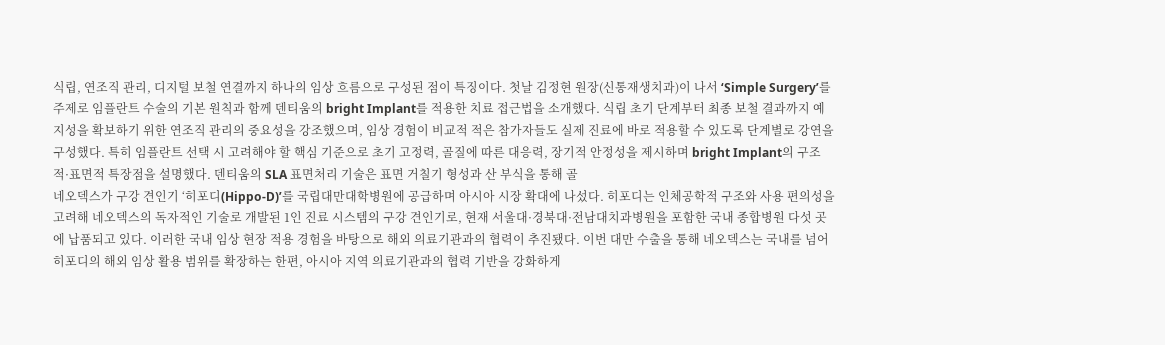식립, 연조직 관리, 디지털 보철 연결까지 하나의 임상 흐름으로 구성된 점이 특징이다. 첫날 김정현 원장(신통재생치과)이 나서 ‘Simple Surgery’를 주제로 임플란트 수술의 기본 원칙과 함께 덴티움의 bright Implant를 적용한 치료 접근법을 소개했다. 식립 초기 단계부터 최종 보철 결과까지 예지성을 확보하기 위한 연조직 관리의 중요성을 강조했으며, 임상 경험이 비교적 적은 참가자들도 실제 진료에 바로 적용할 수 있도록 단계별로 강연을 구성했다. 특히 임플란트 선택 시 고려해야 할 핵심 기준으로 초기 고정력, 골질에 따른 대응력, 장기적 안정성을 제시하며 bright Implant의 구조적·표면적 특장점을 설명했다. 덴티움의 SLA 표면처리 기술은 표면 거칠기 형성과 산 부식을 통해 골
네오덱스가 구강 견인기 ‘히포디(Hippo-D)’를 국립대만대학병원에 공급하며 아시아 시장 확대에 나섰다. 히포디는 인체공학적 구조와 사용 편의성을 고려해 네오덱스의 독자적인 기술로 개발된 1인 진료 시스템의 구강 견인기로, 현재 서울대·경북대·전남대치과병원을 포함한 국내 종합병원 다섯 곳에 납품되고 있다. 이러한 국내 임상 현장 적용 경험을 바탕으로 해외 의료기관과의 협력이 추진됐다. 이번 대만 수출을 통해 네오덱스는 국내를 넘어 히포디의 해외 임상 활용 범위를 확장하는 한편, 아시아 지역 의료기관과의 협력 기반을 강화하게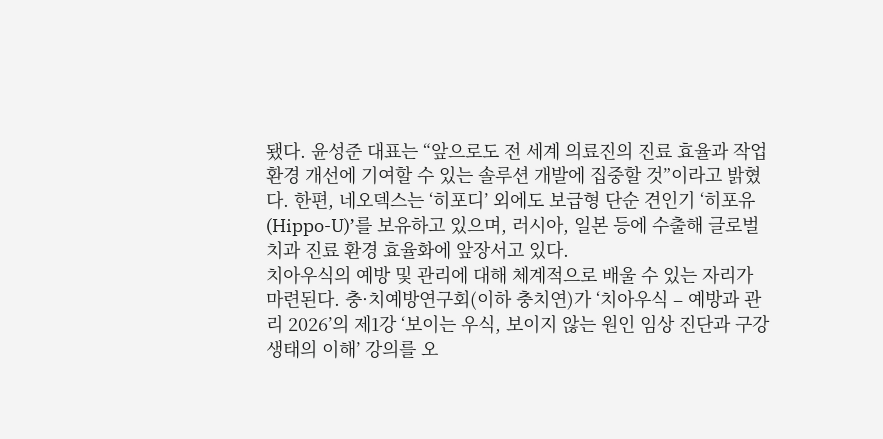됐다. 윤성준 대표는 “앞으로도 전 세계 의료진의 진료 효율과 작업 환경 개선에 기여할 수 있는 솔루션 개발에 집중할 것”이라고 밝혔다. 한편, 네오덱스는 ‘히포디’ 외에도 보급형 단순 견인기 ‘히포유(Hippo-U)’를 보유하고 있으며, 러시아, 일본 등에 수출해 글로벌 치과 진료 환경 효율화에 앞장서고 있다.
치아우식의 예방 및 관리에 대해 체계적으로 배울 수 있는 자리가 마련된다. 충·치예방연구회(이하 충치연)가 ‘치아우식 – 예방과 관리 2026’의 제1강 ‘보이는 우식, 보이지 않는 원인 임상 진단과 구강 생태의 이해’ 강의를 오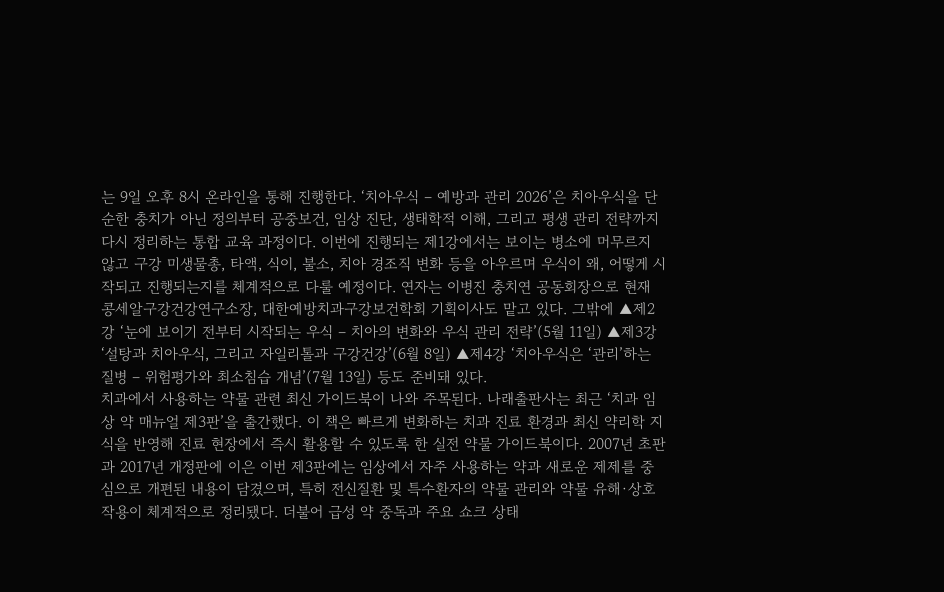는 9일 오후 8시 온라인을 통해 진행한다. ‘치아우식 – 예방과 관리 2026’은 치아우식을 단순한 충치가 아닌 정의부터 공중보건, 임상 진단, 생태학적 이해, 그리고 평생 관리 전략까지 다시 정리하는 통합 교육 과정이다. 이번에 진행되는 제1강에서는 보이는 병소에 머무르지 않고 구강 미생물총, 타액, 식이, 불소, 치아 경조직 변화 등을 아우르며 우식이 왜, 어떻게 시작되고 진행되는지를 체계적으로 다룰 예정이다. 연자는 이병진 충치연 공동회장으로 현재 콩세알구강건강연구소장, 대한예방치과구강보건학회 기획이사도 맡고 있다. 그밖에 ▲제2강 ‘눈에 보이기 전부터 시작되는 우식 – 치아의 변화와 우식 관리 전략’(5월 11일) ▲제3강 ‘설탕과 치아우식, 그리고 자일리톨과 구강건강’(6월 8일) ▲제4강 ‘치아우식은 ‘관리’하는 질병 – 위험평가와 최소침습 개념’(7월 13일) 등도 준비돼 있다.
치과에서 사용하는 약물 관련 최신 가이드북이 나와 주목된다. 나래출판사는 최근 ‘치과 임상 약 매뉴얼 제3판’을 출간했다. 이 책은 빠르게 변화하는 치과 진료 환경과 최신 약리학 지식을 반영해 진료 현장에서 즉시 활용할 수 있도록 한 실전 약물 가이드북이다. 2007년 초판과 2017년 개정판에 이은 이번 제3판에는 임상에서 자주 사용하는 약과 새로운 제제를 중심으로 개편된 내용이 담겼으며, 특히 전신질환 및 특수환자의 약물 관리와 약물 유해·상호작용이 체계적으로 정리됐다. 더불어 급성 약 중독과 주요 쇼크 상태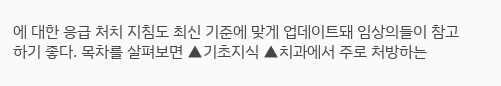에 대한 응급 처치 지침도 최신 기준에 맞게 업데이트돼 임상의들이 참고하기 좋다. 목차를 살펴보면 ▲기초지식 ▲치과에서 주로 처방하는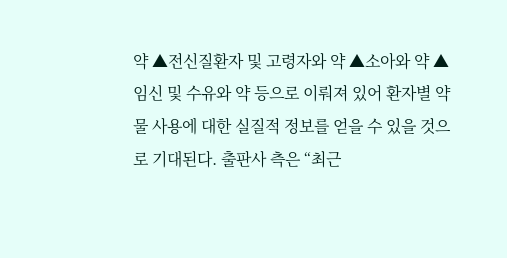약 ▲전신질환자 및 고령자와 약 ▲소아와 약 ▲임신 및 수유와 약 등으로 이뤄져 있어 환자별 약물 사용에 대한 실질적 정보를 얻을 수 있을 것으로 기대된다. 출판사 측은 “최근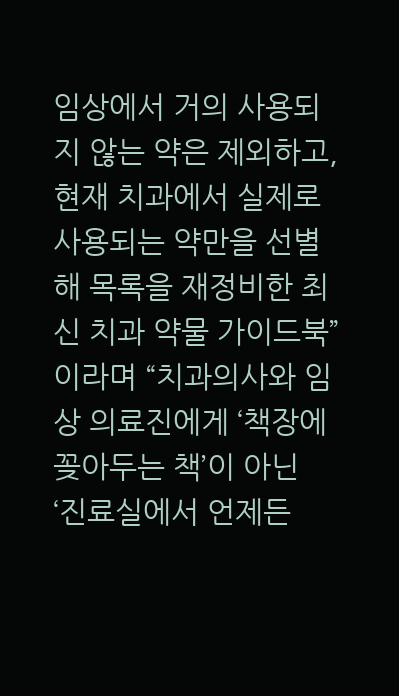임상에서 거의 사용되지 않는 약은 제외하고, 현재 치과에서 실제로 사용되는 약만을 선별해 목록을 재정비한 최신 치과 약물 가이드북”이라며 “치과의사와 임상 의료진에게 ‘책장에 꽂아두는 책’이 아닌 ‘진료실에서 언제든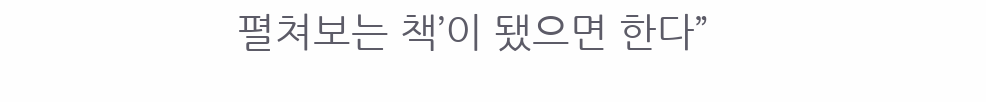펼쳐보는 책’이 됐으면 한다”